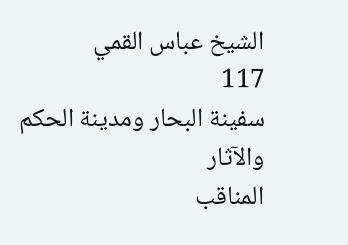الشيخ عباس القمي
117
سفينة البحار ومدينة الحكم والآثار
المناقب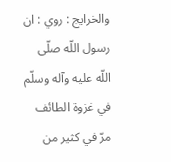والخرايج : روي : ان رسول اللّه صلّى اللّه عليه وآله وسلّم في غزوة الطائف مرّ في كثير من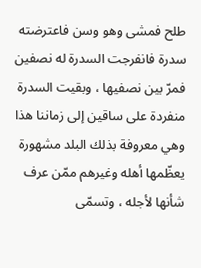طلح فمشى وهو وسن فاعترضته سدرة فانفرجت السدرة له نصفين فمرّ بين نصفيها ، وبقيت السدرة منفردة على ساقين إلى زماننا هذا وهي معروفة بذلك البلد مشهورة يعظّمها أهله وغيرهم ممّن عرف شأنها لأجله ، وتسمّى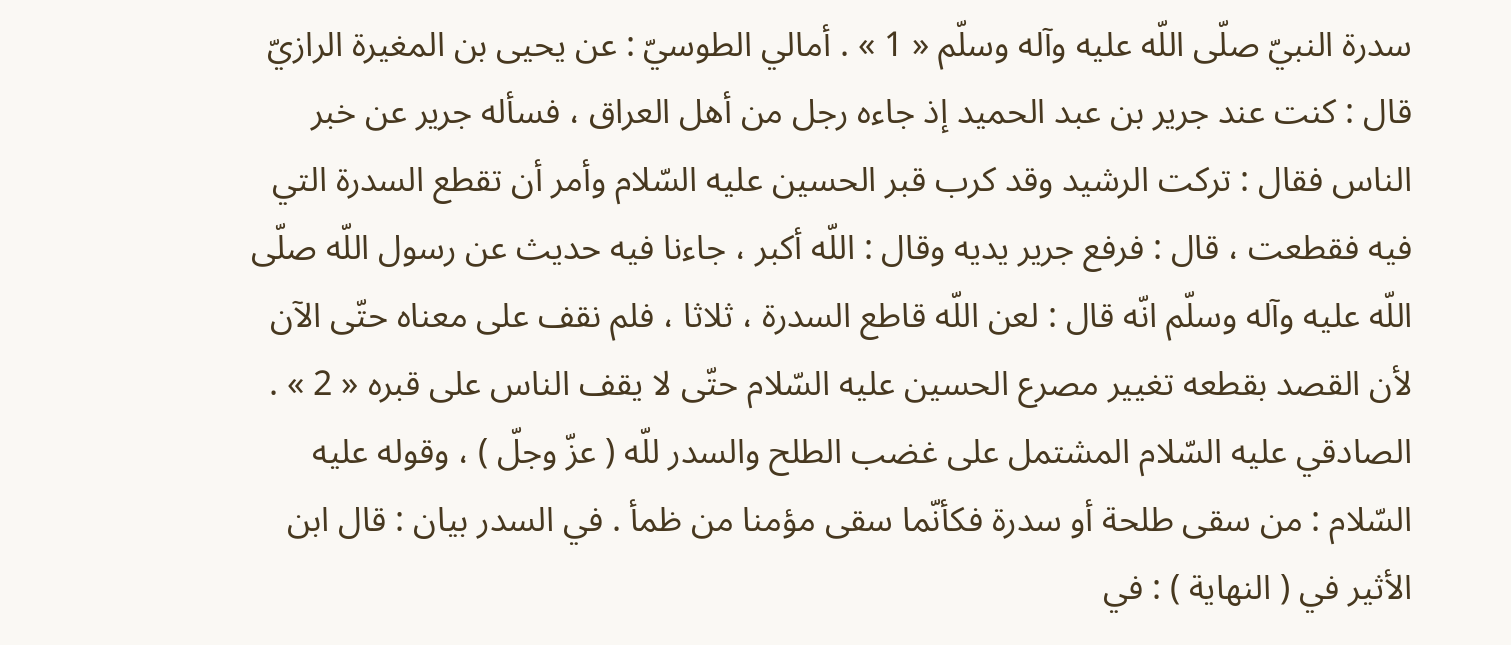سدرة النبيّ صلّى اللّه عليه وآله وسلّم « 1 » . أمالي الطوسيّ : عن يحيى بن المغيرة الرازيّ قال : كنت عند جرير بن عبد الحميد إذ جاءه رجل من أهل العراق ، فسأله جرير عن خبر الناس فقال : تركت الرشيد وقد كرب قبر الحسين عليه السّلام وأمر أن تقطع السدرة التي فيه فقطعت ، قال : فرفع جرير يديه وقال : اللّه أكبر ، جاءنا فيه حديث عن رسول اللّه صلّى اللّه عليه وآله وسلّم انّه قال : لعن اللّه قاطع السدرة ، ثلاثا ، فلم نقف على معناه حتّى الآن لأن القصد بقطعه تغيير مصرع الحسين عليه السّلام حتّى لا يقف الناس على قبره « 2 » . الصادقي عليه السّلام المشتمل على غضب الطلح والسدر للّه ( عزّ وجلّ ) ، وقوله عليه السّلام : من سقى طلحة أو سدرة فكأنّما سقى مؤمنا من ظمأ . في السدر بيان : قال ابن الأثير في ( النهاية ) : في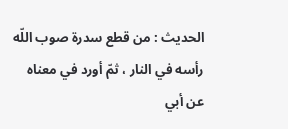الحديث : من قطع سدرة صوب اللّه رأسه في النار ، ثمّ أورد في معناه عن أبي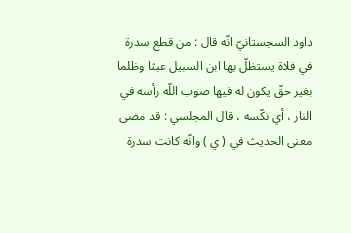داود السجستانيّ انّه قال : من قطع سدرة في فلاة يستظلّ بها ابن السبيل عبثا وظلما بغير حقّ يكون له فيها صوب اللّه رأسه في النار ، أي نكّسه ، قال المجلسي : قد مضى معنى الحديث في ( ي ) وانّه كانت سدرة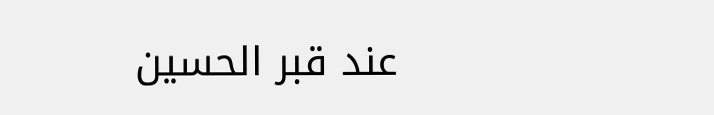عند قبر الحسين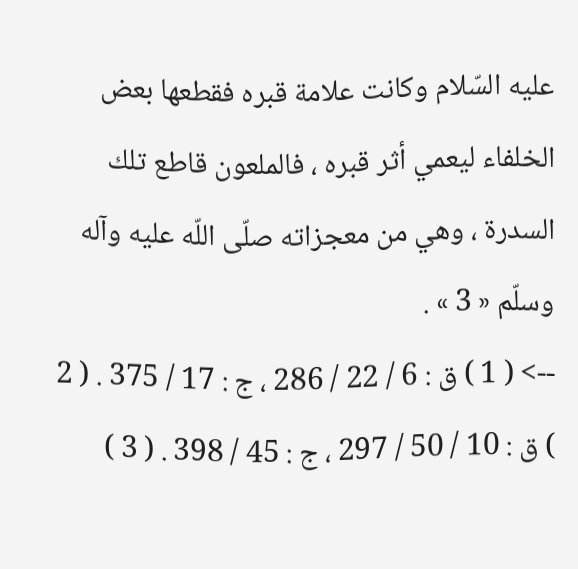عليه السّلام وكانت علامة قبره فقطعها بعض الخلفاء ليعمي أثر قبره ، فالملعون قاطع تلك السدرة ، وهي من معجزاته صلّى اللّه عليه وآله وسلّم « 3 » .
--> ( 1 ) ق : 6 / 22 / 286 ، ج : 17 / 375 . ( 2 ) ق : 10 / 50 / 297 ، ج : 45 / 398 . ( 3 )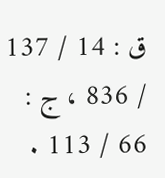ق : 14 / 137 / 836 ، ج : 66 / 113 .